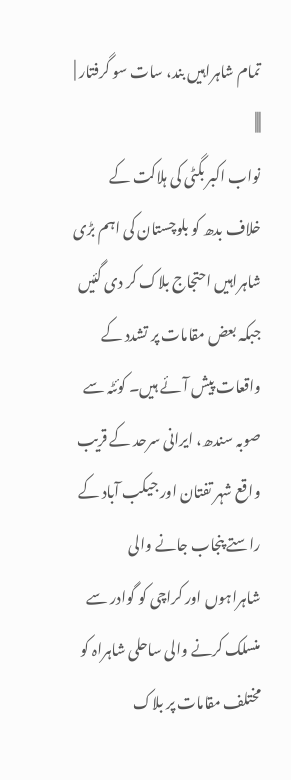تمام شاہراہیں بند، سات سو گرفتار | |||
نواب اکبر بگٹی کی ہلاکت کے خلاف بدھ کو بلوچستان کی اہم بڑی شاہراہیں احتجاج بلاک کر دی گئیں جبکہ بعض مقامات پر تشدد کے واقعات پیش آئے ہیں۔ کوئٹہ سے صوبہ سندھ، ایرانی سرحد کے قریب واقع شہر تفتان اور جیکب آباد کے راستے پنجاب جانے والی شاہراہوں اور کراچی کو گوادر سے منسلک کرنے والی ساحلی شاہراہ کو مختلف مقامات پر بلاک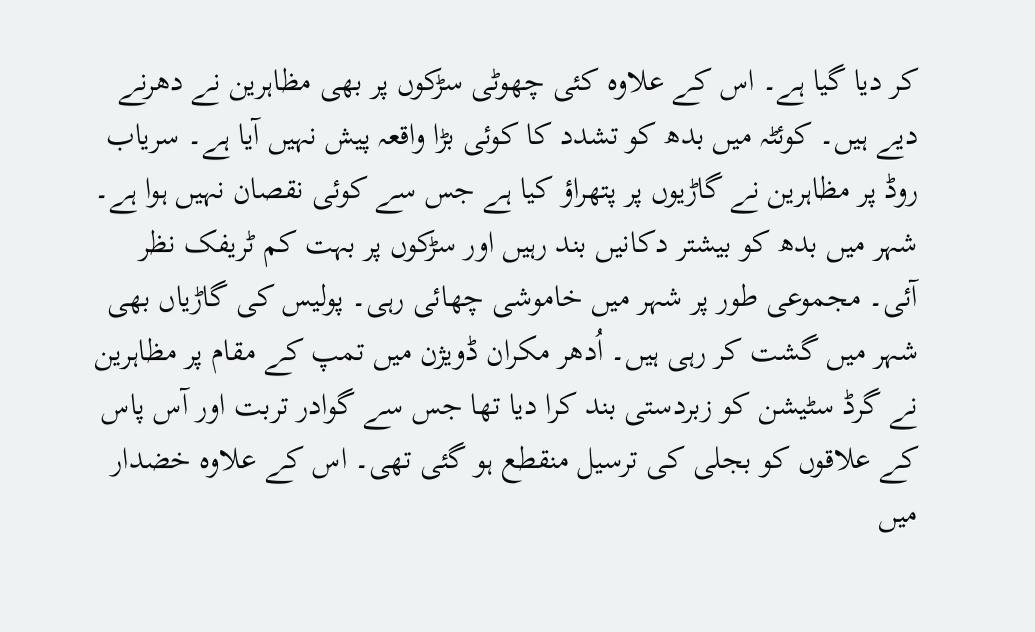کر دیا گیا ہے۔ اس کے علاوہ کئی چھوٹی سڑکوں پر بھی مظاہرین نے دھرنے دیے ہیں۔ کوئٹہ میں بدھ کو تشدد کا کوئی بڑا واقعہ پیش نہیں آیا ہے۔ سریاب روڈ پر مظاہرین نے گاڑیوں پر پتھراؤ کیا ہے جس سے کوئی نقصان نہیں ہوا ہے۔ شہر میں بدھ کو بیشتر دکانیں بند رہیں اور سڑکوں پر بہت کم ٹریفک نظر آئی۔ مجموعی طور پر شہر میں خاموشی چھائی رہی۔ پولیس کی گاڑیاں بھی شہر میں گشت کر رہی ہیں۔ اُدھر مکران ڈویژن میں تمپ کے مقام پر مظاہرین نے گرڈ سٹیشن کو زبردستی بند کرا دیا تھا جس سے گوادر تربت اور آس پاس کے علاقوں کو بجلی کی ترسیل منقطع ہو گئی تھی۔ اس کے علاوہ خضدار میں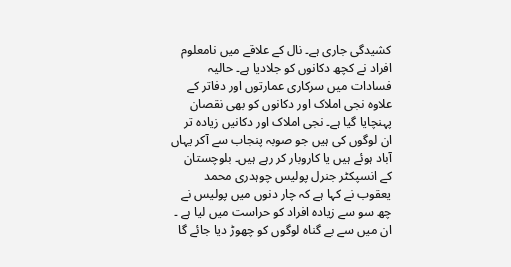کشیدگی جاری ہے۔ نال کے علاقے میں نامعلوم افراد نے کچھ دکانوں کو جلادیا ہے۔ حالیہ فسادات میں سرکاری عمارتوں اور دفاتر کے علاوہ نجی املاک اور دکانوں کو بھی نقصان پہنچایا گیا ہے۔ نجی املاک اور دکانیں زیادہ تر ان لوگوں کی ہیں جو صوبہ پنجاب سے آکر یہاں آباد ہوئے ہیں یا کاروبار کر رہے ہیں۔ بلوچستان کے انسپکٹر جنرل پولیس چوہدری محمد یعقوب نے کہا ہے کہ چار دنوں میں پولیس نے چھ سو سے زیادہ افراد کو حراست میں لیا ہے ۔ ان میں سے بے گناہ لوگوں کو چھوڑ دیا جائے گا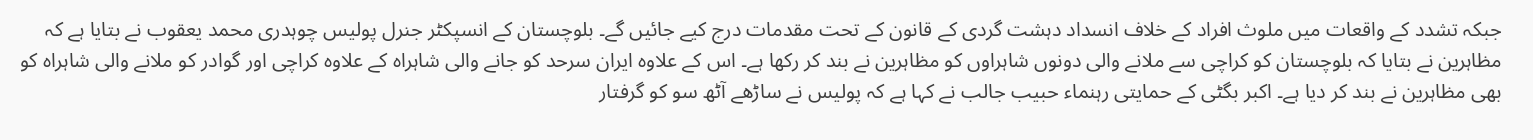جبکہ تشدد کے واقعات میں ملوث افراد کے خلاف انسداد دہشت گردی کے قانون کے تحت مقدمات درج کیے جائیں گے۔ بلوچستان کے انسپکٹر جنرل پولیس چوہدری محمد یعقوب نے بتایا ہے کہ مظاہرین نے بتایا کہ بلوچستان کو کراچی سے ملانے والی دونوں شاہراوں کو مظاہرین نے بند کر رکھا ہے۔ اس کے علاوہ ایران سرحد کو جانے والی شاہراہ کے علاوہ کراچی اور گوادر کو ملانے والی شاہراہ کو بھی مظاہرین نے بند کر دیا ہے۔ اکبر بگٹی کے حمایتی رہنماء حبیب جالب نے کہا ہے کہ پولیس نے ساڑھے آٹھ سو کو گرفتار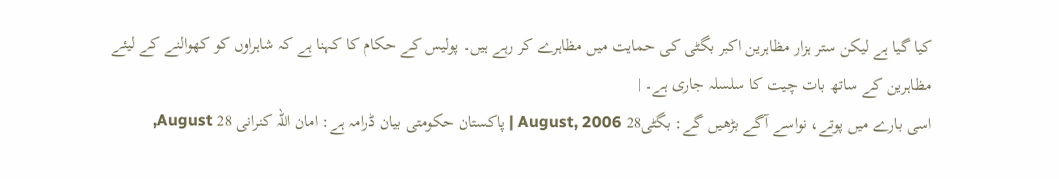کیا گیا ہے لیکن ستر ہزار مظاہرین اکبر بگٹی کی حمایت میں مظاہرے کر رہے ہیں۔ پولیس کے حکام کا کہنا ہے کہ شاہراوں کو کھوالنے کے لیئے مظاہرین کے ساتھ بات چیت کا سلسلہ جاری ہے۔ |
اسی بارے میں پوتے، نواسے آگے بڑھیں گے: بگٹی28 August, 2006 | پاکستان حکومتی بیان ڈرامہ ہے: امان اللہ کنرانی 28 August,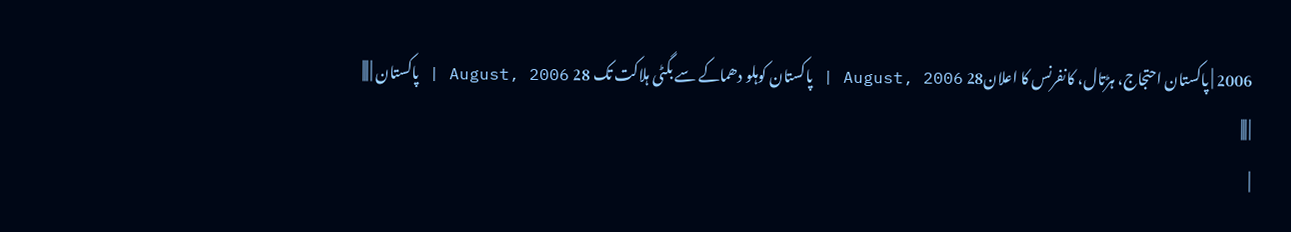2006 | پاکستان احتجاج، ہڑتال، کانفرنس کا اعلان28 August, 2006 | پاکستان کوہلو دھماکے سے بگٹی ہلاکت تک 28 August, 2006 | پاکستان | |||
| |||
|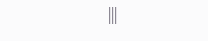|||